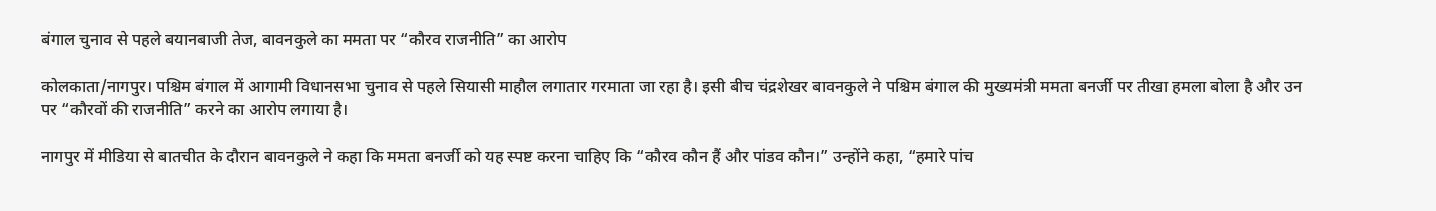बंगाल चुनाव से पहले बयानबाजी तेज, बावनकुले का ममता पर “कौरव राजनीति” का आरोप

कोलकाता/नागपुर। पश्चिम बंगाल में आगामी विधानसभा चुनाव से पहले सियासी माहौल लगातार गरमाता जा रहा है। इसी बीच चंद्रशेखर बावनकुले ने पश्चिम बंगाल की मुख्यमंत्री ममता बनर्जी पर तीखा हमला बोला है और उन पर “कौरवों की राजनीति” करने का आरोप लगाया है।

नागपुर में मीडिया से बातचीत के दौरान बावनकुले ने कहा कि ममता बनर्जी को यह स्पष्ट करना चाहिए कि “कौरव कौन हैं और पांडव कौन।” उन्होंने कहा, “हमारे पांच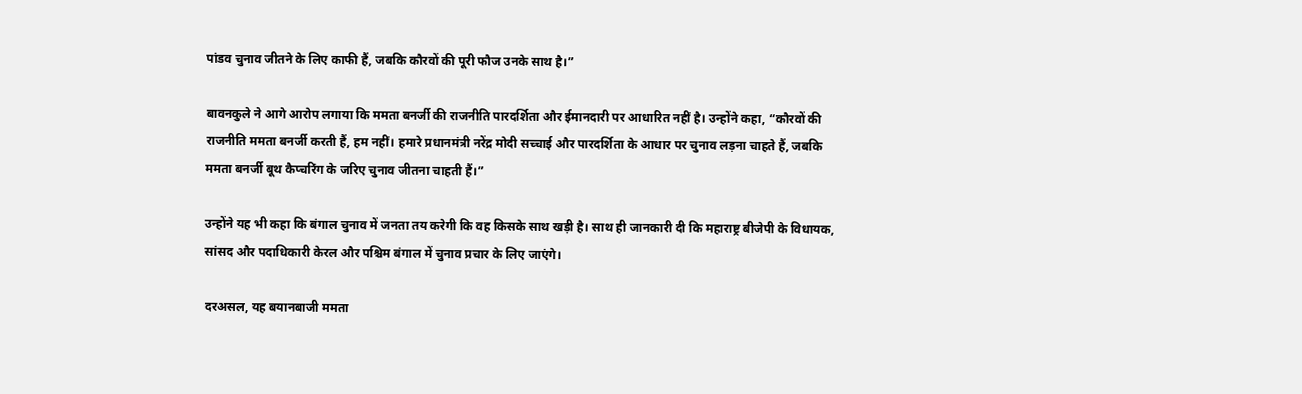पांडव चुनाव जीतने के लिए काफी हैं, जबकि कौरवों की पूरी फौज उनके साथ है।”

बावनकुले ने आगे आरोप लगाया कि ममता बनर्जी की राजनीति पारदर्शिता और ईमानदारी पर आधारित नहीं है। उन्होंने कहा, “कौरवों की राजनीति ममता बनर्जी करती हैं, हम नहीं। हमारे प्रधानमंत्री नरेंद्र मोदी सच्चाई और पारदर्शिता के आधार पर चुनाव लड़ना चाहते हैं, जबकि ममता बनर्जी बूथ कैप्चरिंग के जरिए चुनाव जीतना चाहती हैं।”

उन्होंने यह भी कहा कि बंगाल चुनाव में जनता तय करेगी कि वह किसके साथ खड़ी है। साथ ही जानकारी दी कि महाराष्ट्र बीजेपी के विधायक, सांसद और पदाधिकारी केरल और पश्चिम बंगाल में चुनाव प्रचार के लिए जाएंगे।

दरअसल, यह बयानबाजी ममता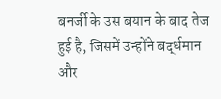बनर्जी के उस बयान के बाद तेज हुई है, जिसमें उन्होंने बर्द्धमान और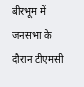बीरभूम में जनसभा के दौरान टीएमसी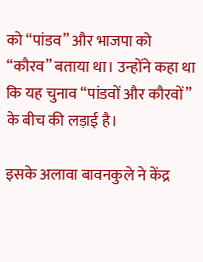को “पांडव” और भाजपा को “कौरव” बताया था। उन्होंने कहा था कि यह चुनाव “पांडवों और कौरवों” के बीच की लड़ाई है।

इसके अलावा बावनकुले ने केंद्र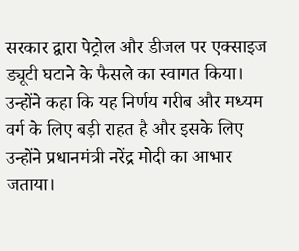सरकार द्वारा पेट्रोल और डीजल पर एक्साइज ड्यूटी घटाने के फैसले का स्वागत किया। उन्होंने कहा कि यह निर्णय गरीब और मध्यम वर्ग के लिए बड़ी राहत है और इसके लिए उन्होंने प्रधानमंत्री नरेंद्र मोदी का आभार जताया।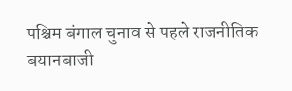पश्चिम बंगाल चुनाव से पहले राजनीतिक बयानबाजी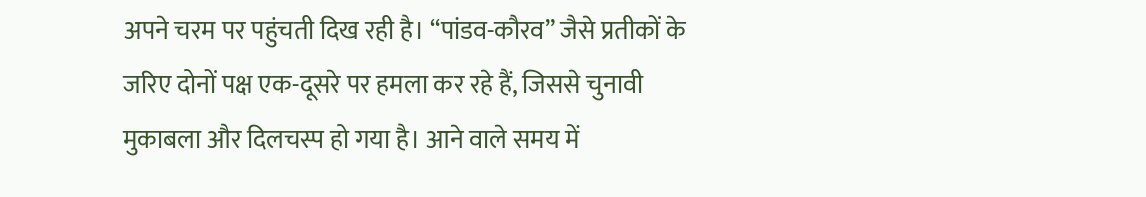अपने चरम पर पहुंचती दिख रही है। “पांडव-कौरव” जैसे प्रतीकों के जरिए दोनों पक्ष एक-दूसरे पर हमला कर रहे हैं, जिससे चुनावी मुकाबला और दिलचस्प हो गया है। आने वाले समय में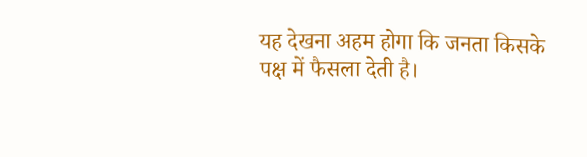यह देखना अहम होगा कि जनता किसके पक्ष में फैसला देती है।